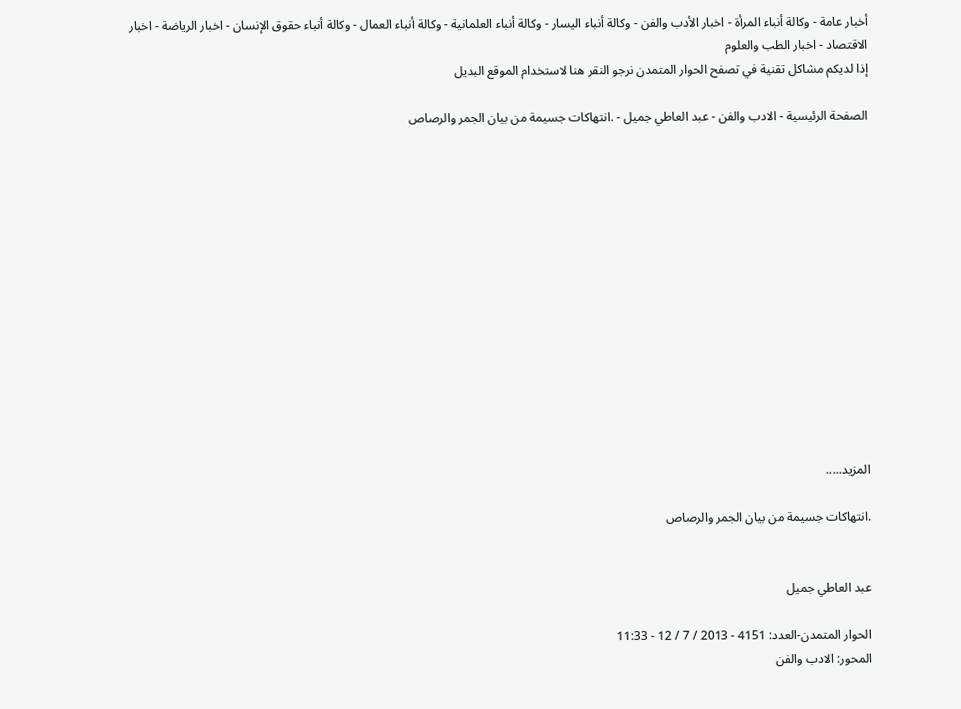أخبار عامة - وكالة أنباء المرأة - اخبار الأدب والفن - وكالة أنباء اليسار - وكالة أنباء العلمانية - وكالة أنباء العمال - وكالة أنباء حقوق الإنسان - اخبار الرياضة - اخبار الاقتصاد - اخبار الطب والعلوم
إذا لديكم مشاكل تقنية في تصفح الحوار المتمدن نرجو النقر هنا لاستخدام الموقع البديل

الصفحة الرئيسية - الادب والفن - عبد العاطي جميل - .انتهاكات جسيمة من بيان الجمر والرصاص














المزيد.....

.انتهاكات جسيمة من بيان الجمر والرصاص


عبد العاطي جميل

الحوار المتمدن-العدد: 4151 - 2013 / 7 / 12 - 11:33
المحور: الادب والفن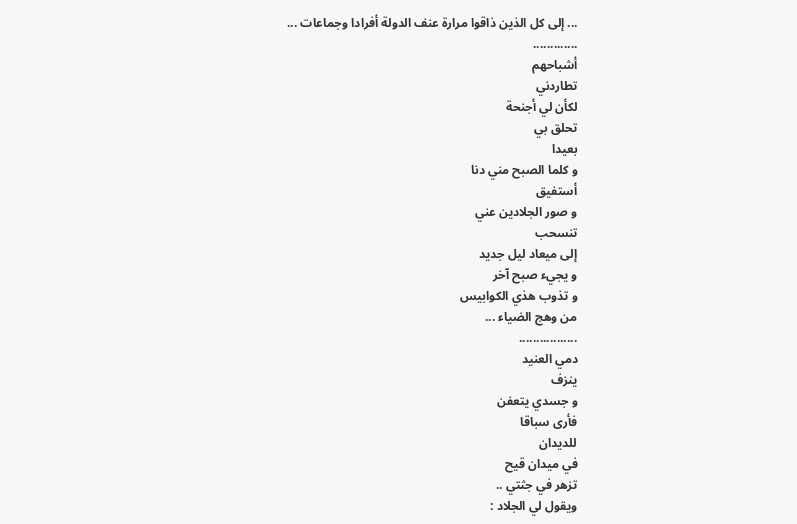... إلى كل الذين ذاقوا مرارة عنف الدولة أفرادا وجماعات ...
.............
أشباحهم
تطاردني
لكأن لي أجنحة
تحلق بي
بعيدا
و كلما الصبح مني دنا
أستفيق
و صور الجلادين عني
تنسحب
إلى ميعاد ليل جديد
و يجيء صبح آخر
و تذوب هذي الكوابيس
من وهج الضياء ...
.................
دمي العنيد
ينزف
و جسدي يتعفن
فأرى سباقا
للديدان
في ميدان قيح
تزهر في جثتي ..
ويقول لي الجلاد :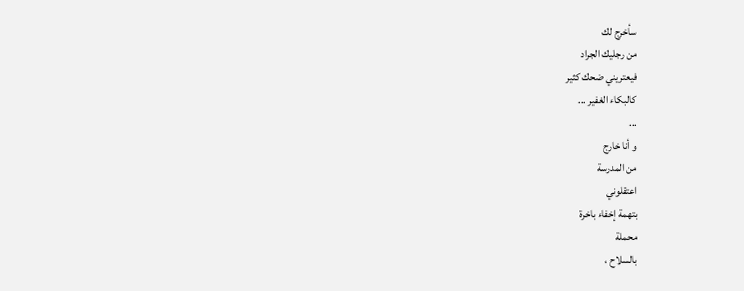سأخرج لك
من رجليك الجراد
فيعتريني ضحك كثير
كالبكاء الغفير ...
...
و أنا خارج
من المدرسة
اعتقلوني
بتهمة إخفاء باخرة
محملة
بالسلاح ،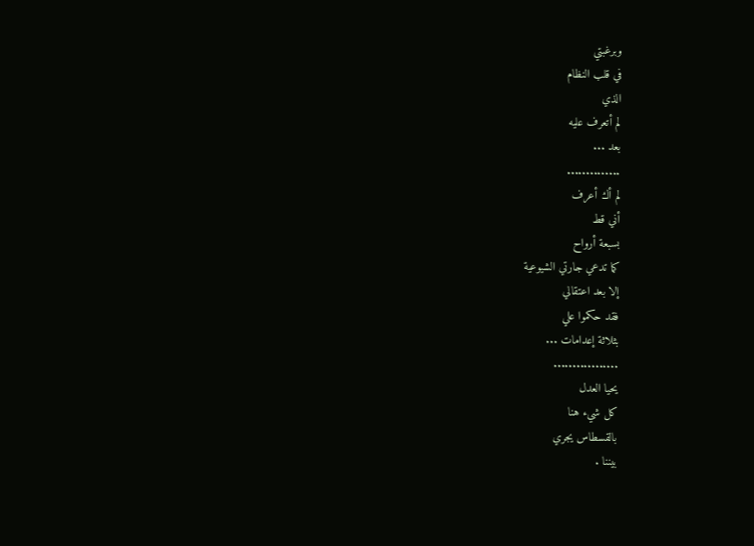وبرغبتي
في قلب النظام
الذي
لم أتعرف عليه
بعد ...
..............
لم أك أعرف
أني قط
بسبعة أرواح
كما تدعي جارتي الشيوعية
إلا بعد اعتقالي
فقد حكموا علي
بثلاثة إعدامات ...
.................
يحيا العدل
كل شيء هنا
بالقسطاس يجري
بيننا .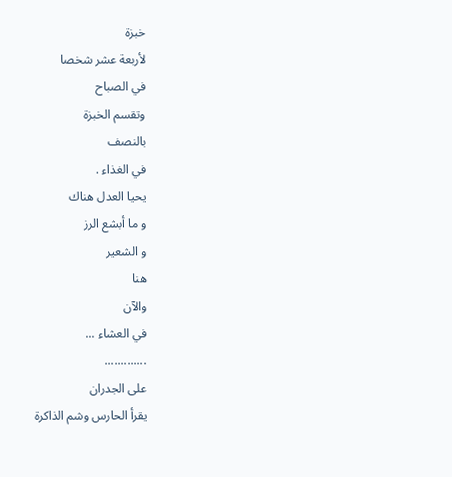خبزة
لأربعة عشر شخصا
في الصباح
وتقسم الخبزة
بالنصف
في الغذاء .
يحيا العدل هناك
و ما أبشع الرز
و الشعير
هنا
والآن
في العشاء ...
.............
على الجدران
يقرأ الحارس وشم الذاكرة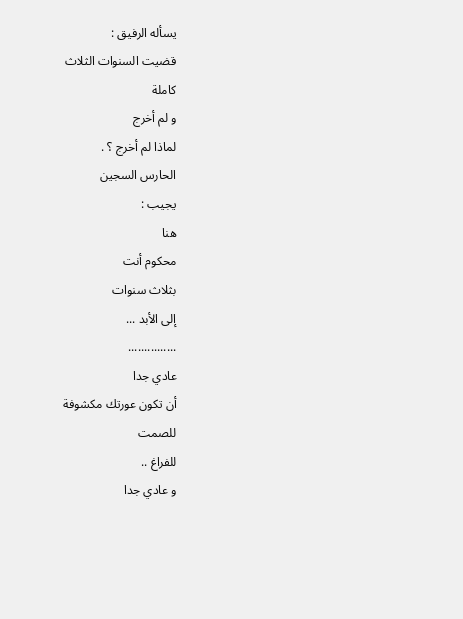يسأله الرفيق :
قضيت السنوات الثلاث
كاملة
و لم أخرج
لماذا لم أخرج ؟ .
الحارس السجين
يجيب :
هنا
محكوم أنت
بثلاث سنوات
إلى الأبد ...
...............
عادي جدا
أن تكون عورتك مكشوفة
للصمت
للفراغ ..
و عادي جدا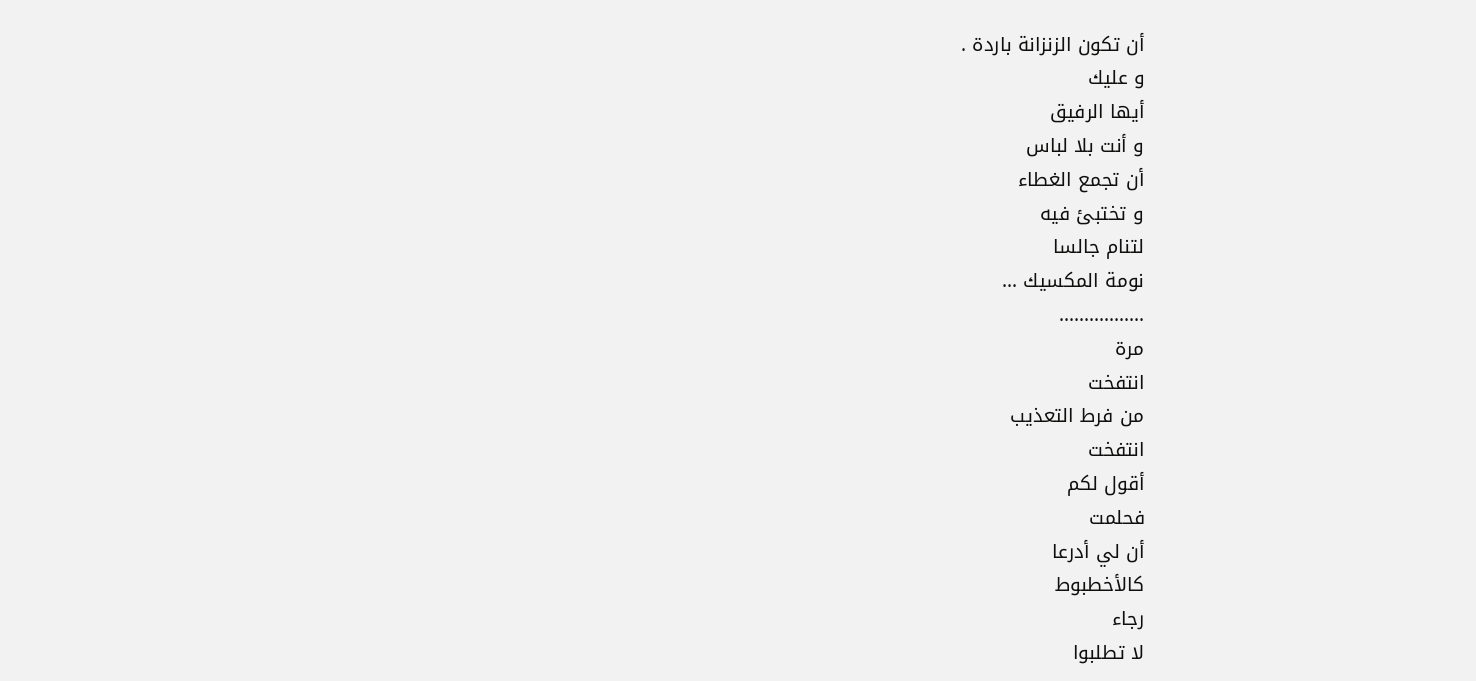أن تكون الزنزانة باردة .
و عليك
أيها الرفيق
و أنت بلا لباس
أن تجمع الغطاء
و تختبئ فيه
لتنام جالسا
نومة المكسيك ...
.................
مرة
انتفخت
من فرط التعذيب
انتفخت
أقول لكم
فحلمت
أن لي أدرعا
كالأخطبوط
رجاء
لا تطلبوا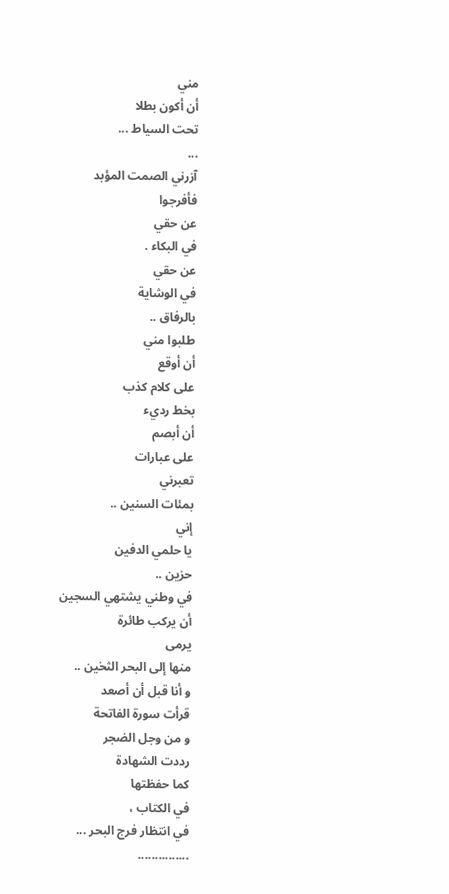مني
أن أكون بطلا
تحت السياط ...
...
آزرني الصمت المؤبد
فأفرجوا
عن حقي
في البكاء .
عن حقي
في الوشاية
بالرفاق ..
طلبوا مني
أن أوقع
على كلام كذب
بخط رديء
أن أبصم
على عبارات
تعبرني
بمئات السنين ..
إني
يا حلمي الدفين
حزين ..
في وطني يشتهي السجين
أن يركب طائرة
يرمى
منها إلى البحر الثخين ..
و أنا قبل أن أصعد
قرأت سورة الفاتحة
و من وجل الضجر
رددت الشهادة
كما حفظتها
في الكتاب ،
في انتظار فرج البحر ...
...............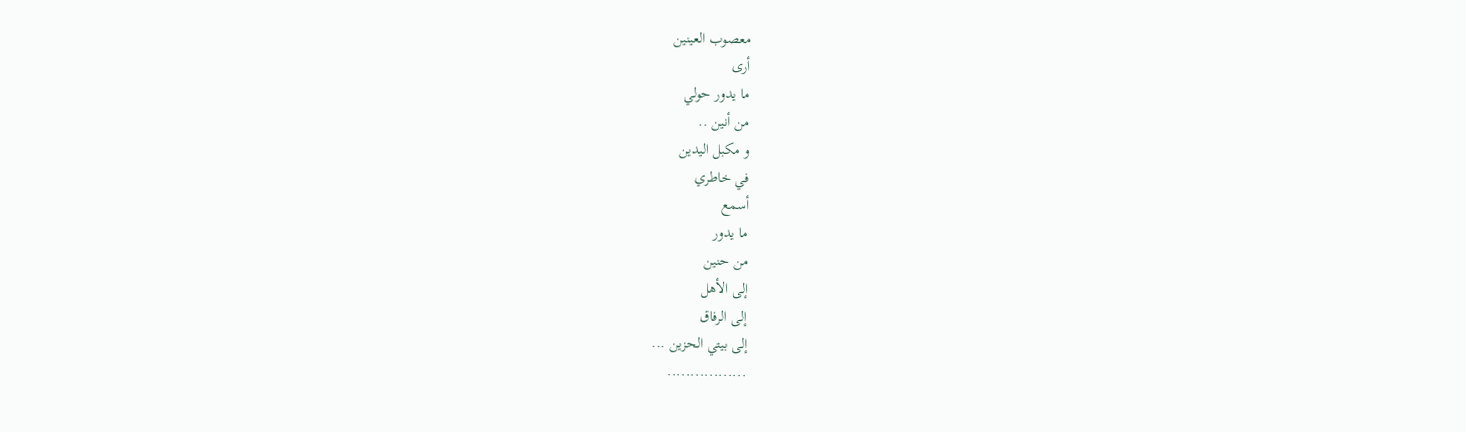معصوب العينين
أرى
ما يدور حولي
من أنين ..
و مكبل اليدين
في خاطري
أسمع
ما يدور
من حنين
إلى الأهل
إلى الرفاق
إلى بيتي الحزين ...
.................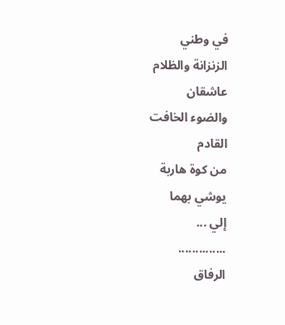في وطني
الزنزانة والظلام
عاشقان
والضوء الخافت
القادم
من كوة هاربة
يوشي بهما
إلي ...
..............
الرفاق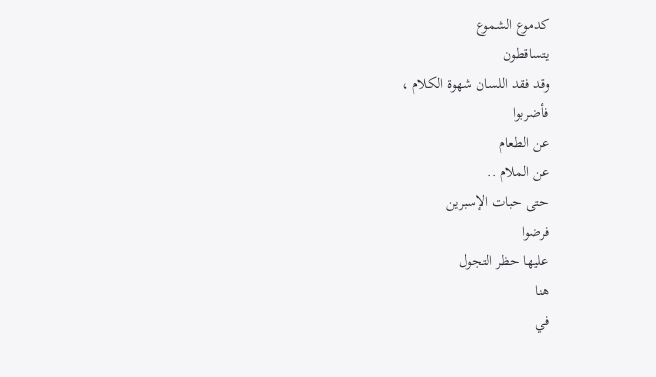كدموع الشموع
يتساقطون
وقد فقد اللسان شهوة الكلام ،
فأضربوا
عن الطعام
عن الملام ..
حتى حبات الإسبرين
فرضوا
عليها حظر التجول
هنا
في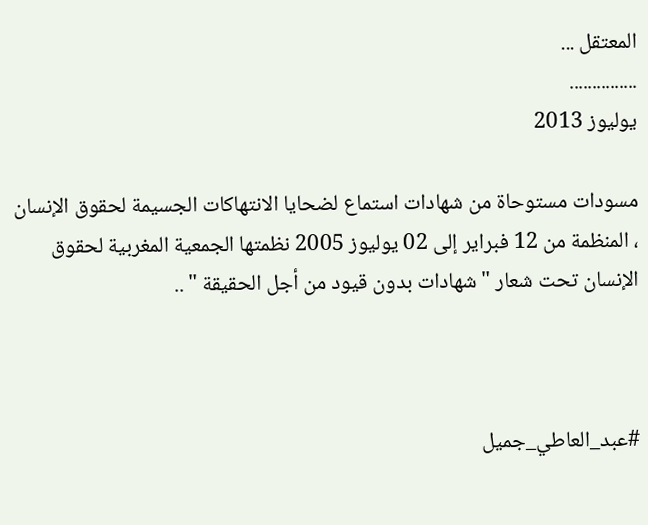المعتقل ...
...............
يوليوز 2013

مسودات مستوحاة من شهادات استماع لضحايا الانتهاكات الجسيمة لحقوق الإنسان ، المنظمة من 12 فبراير إلى 02 يوليوز 2005 نظمتها الجمعية المغربية لحقوق الإنسان تحت شعار " شهادات بدون قيود من أجل الحقيقة " ..



#عبد_العاطي_جميل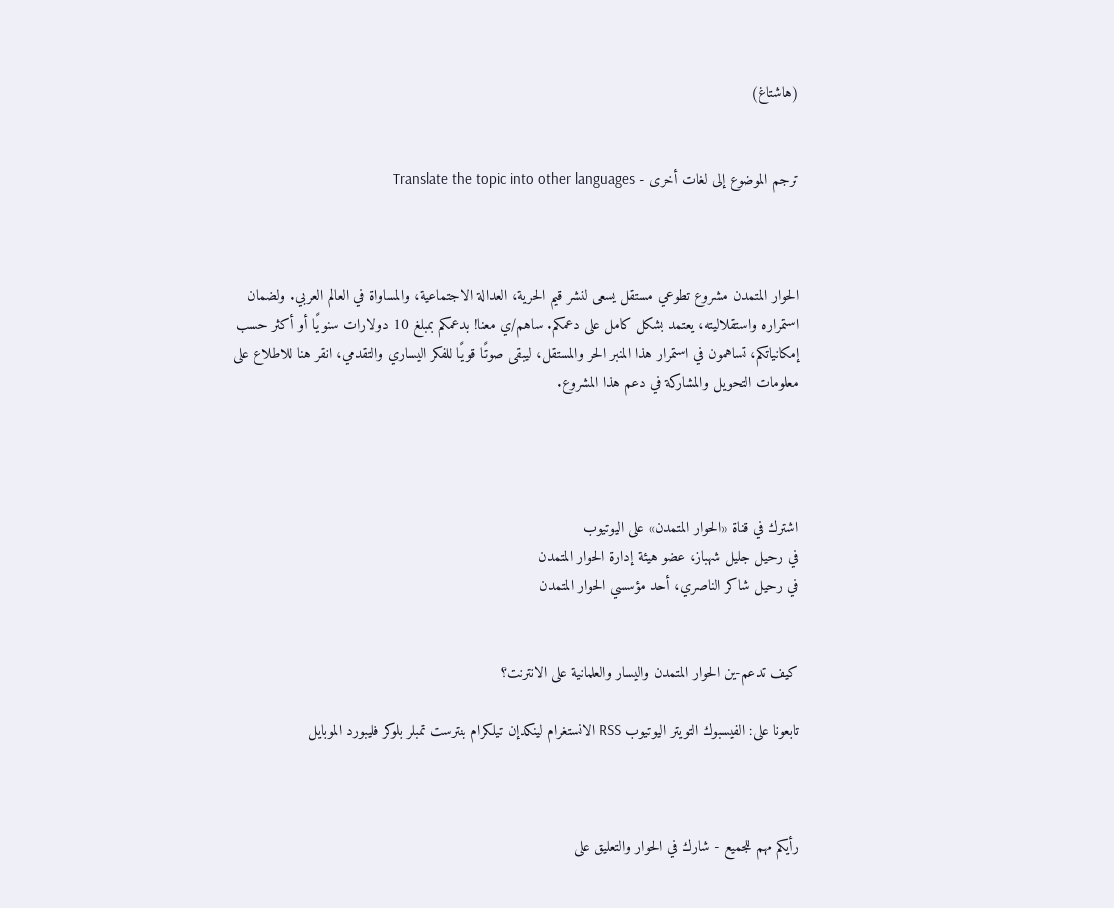(هاشتاغ)


ترجم الموضوع إلى لغات أخرى - Translate the topic into other languages



الحوار المتمدن مشروع تطوعي مستقل يسعى لنشر قيم الحرية، العدالة الاجتماعية، والمساواة في العالم العربي. ولضمان استمراره واستقلاليته، يعتمد بشكل كامل على دعمكم. ساهم/ي معنا! بدعمكم بمبلغ 10 دولارات سنويًا أو أكثر حسب إمكانياتكم، تساهمون في استمرار هذا المنبر الحر والمستقل، ليبقى صوتًا قويًا للفكر اليساري والتقدمي، انقر هنا للاطلاع على معلومات التحويل والمشاركة في دعم هذا المشروع.




اشترك في قناة «الحوار المتمدن» على اليوتيوب
في رحيل جليل شهباز، عضو هيئة إدارة الحوار المتمدن
في رحيل شاكر الناصري، أحد مؤسسي الحوار المتمدن


كيف تدعم-ين الحوار المتمدن واليسار والعلمانية على الانترنت؟

تابعونا على: الفيسبوك التويتر اليوتيوب RSS الانستغرام لينكدإن تيلكرام بنترست تمبلر بلوكر فليبورد الموبايل



رأيكم مهم للجميع - شارك في الحوار والتعليق على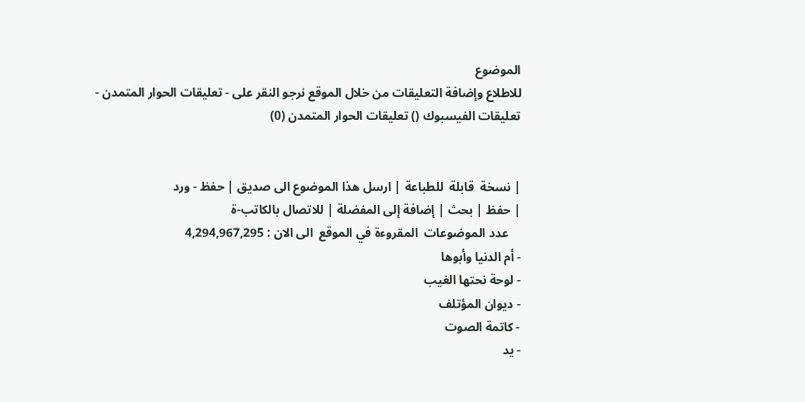الموضوع
للاطلاع وإضافة التعليقات من خلال الموقع نرجو النقر على - تعليقات الحوار المتمدن -
تعليقات الفيسبوك () تعليقات الحوار المتمدن (0)


| نسخة  قابلة  للطباعة | ارسل هذا الموضوع الى صديق | حفظ - ورد
| حفظ | بحث | إضافة إلى المفضلة | للاتصال بالكاتب-ة
    عدد الموضوعات  المقروءة في الموقع  الى الان : 4,294,967,295
- أم الدنيا وأبوها
- لوحة نحتها الغيب
- ديوان المؤتلف
- كاتمة الصوت
- يد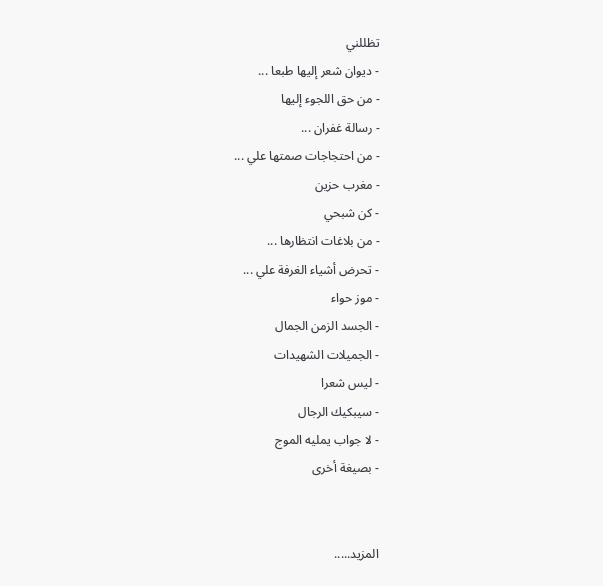تظللني
- ديوان شعر إليها طبعا ...
- من حق اللجوء إليها
- رسالة غفران ...
- من احتجاجات صمتها علي ...
- مغرب حزين
- كن شبحي
- من بلاغات انتظارها ...
- تحرض أشياء الغرفة علي ...
- موز حواء
- الجسد الزمن الجمال
- الجميلات الشهيدات
- ليس شعرا
- سيبكيك الرجال
- لا جواب يمليه الموج
- بصيغة أخرى


المزيد.....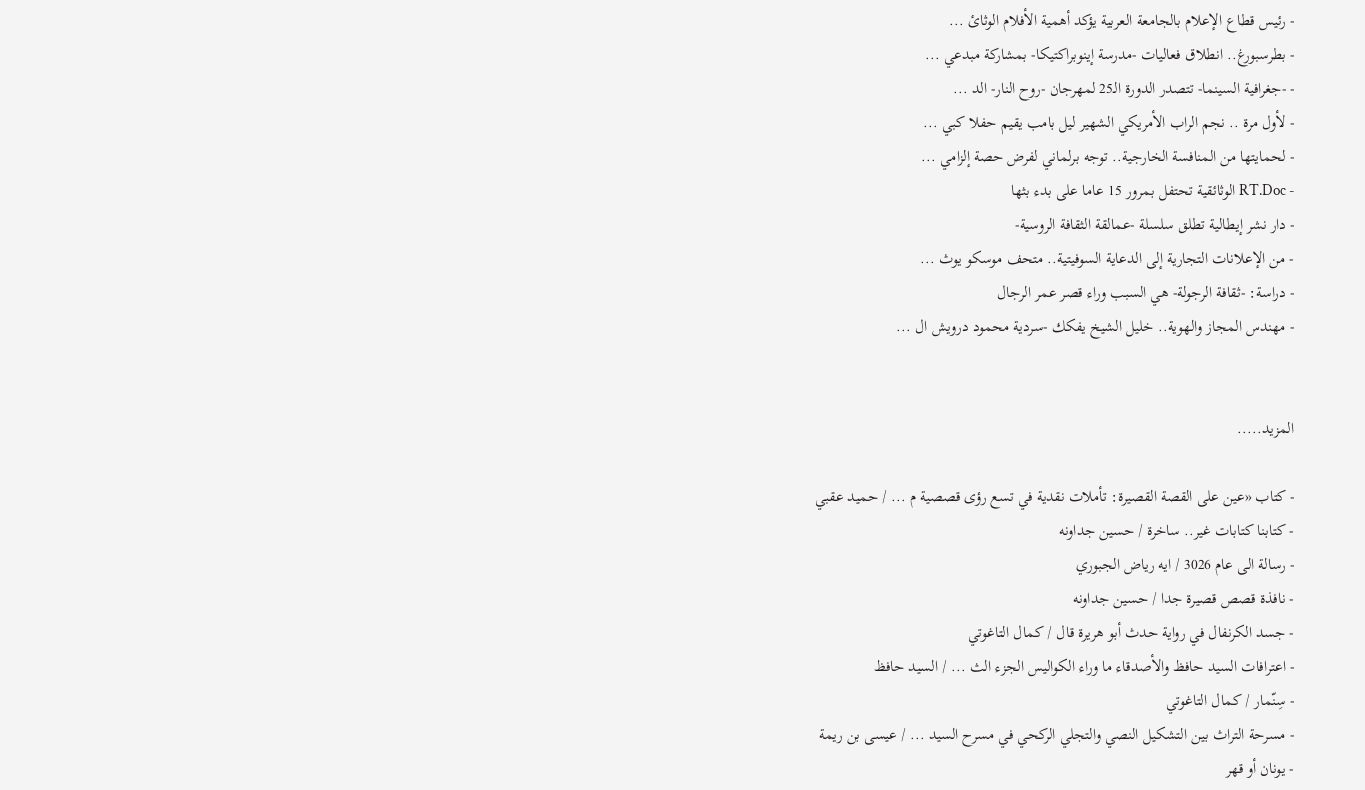- رئيس قطاع الإعلام بالجامعة العربية يؤكد أهمية الأفلام الوثائ ...
- بطرسبورغ.. انطلاق فعاليات -مدرسة إينوبراكتيكا- بمشاركة مبدعي ...
- -جغرافية السينما- تتصدر الدورة الـ25 لمهرجان -روح النار- الد ...
- لأول مرة .. نجم الراب الأمريكي الشهير ليل بامب يقيم حفلا كبي ...
- لحمايتها من المنافسة الخارجية.. توجه برلماني لفرض حصة إلزامي ...
- RT.Doc الوثائقية تحتفل بمرور 15 عاما على بدء بثها
- دار نشر إيطالية تطلق سلسلة -عمالقة الثقافة الروسية-
- من الإعلانات التجارية إلى الدعاية السوفيتية.. متحف موسكو يوث ...
- دراسة: -ثقافة الرجولة- هي السبب وراء قصر عمر الرجال
- مهندس المجاز والهوية.. خليل الشيخ يفكك -سردية محمود درويش ال ...


المزيد.....

- كتاب «عين على القصة القصيرة: تأملات نقدية في تسع رؤى قصصية م ... / حميد عقبي
- كتابنا كتابات غير.. ساخرة / حسين جداونه
- رسالة الى عام 3026 / ايه رياض الجبوري
- نافذة قصص قصيرة جدا / حسين جداونه
- جسد الكرنفال في رواية حدث أبو هريرة قال / كمال التاغوتي
- اعترافات السيد حافظ والأصدقاء ما وراء الكواليس الجزء الث ... / السيد حافظ
- سِنّمار / كمال التاغوتي
- مسرحة التراث بين التشكيل النصي والتجلي الركحي في مسرح السيد ... / عيسى بن ريمة
- يونان أو قهر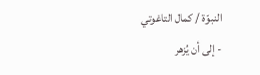النبوّة / كمال التاغوتي
- إلى أن يُزهر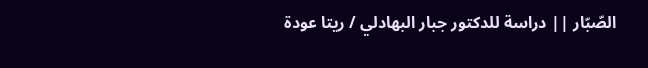الصّبّار || دراسة للدكتور جبار البهادلي / ريتا عودة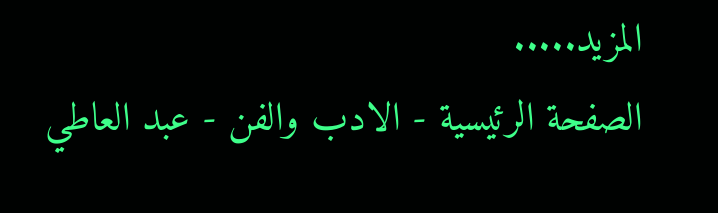المزيد.....
الصفحة الرئيسية - الادب والفن - عبد العاطي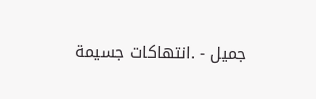جميل - .انتهاكات جسيمة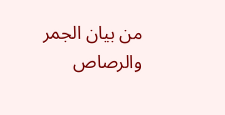من بيان الجمر والرصاص